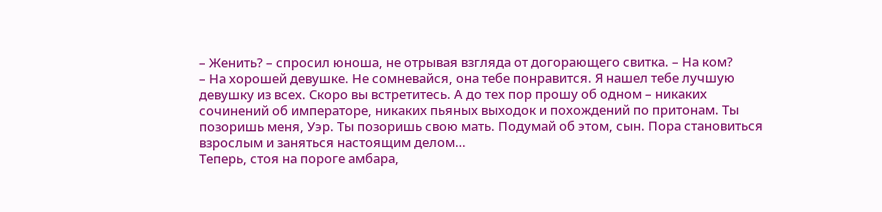– Женить? – спросил юноша, не отрывая взгляда от догорающего свитка. – На ком?
– На хорошей девушке. Не сомневайся, она тебе понравится. Я нашел тебе лучшую девушку из всех. Скоро вы встретитесь. А до тех пор прошу об одном – никаких сочинений об императоре, никаких пьяных выходок и похождений по притонам. Ты позоришь меня, Уэр. Ты позоришь свою мать. Подумай об этом, сын. Пора становиться взрослым и заняться настоящим делом…
Теперь, стоя на пороге амбара,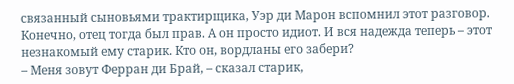связанный сыновьями трактирщика, Уэр ди Марон вспомнил этот разговор. Конечно, отец тогда был прав. А он просто идиот. И вся надежда теперь – этот незнакомый ему старик. Кто он, вордланы его забери?
– Меня зовут Ферран ди Брай, – сказал старик,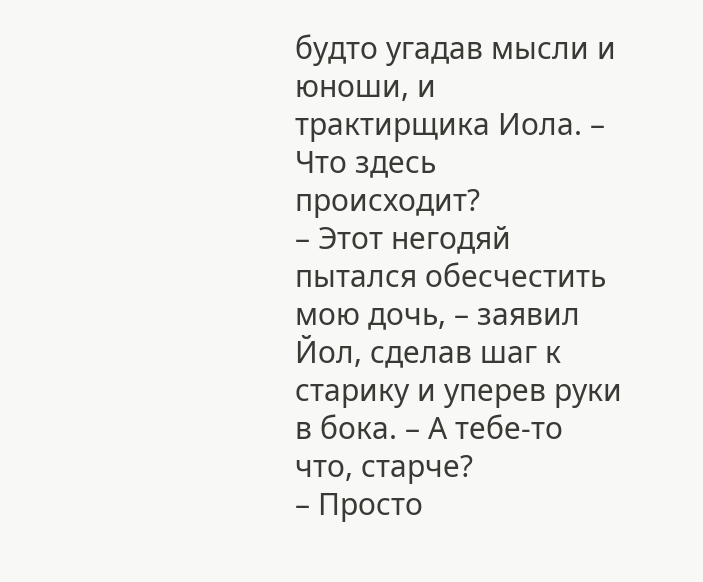будто угадав мысли и юноши, и трактирщика Иола. – Что здесь происходит?
– Этот негодяй пытался обесчестить мою дочь, – заявил Йол, сделав шаг к старику и уперев руки в бока. – А тебе-то что, старче?
– Просто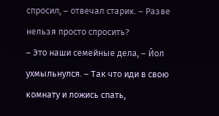спросил, – отвечал старик. – Разве нельзя просто спросить?
– Это наши семейные дела, – Йол ухмыльнулся. – Так что иди в свою комнату и ложись спать,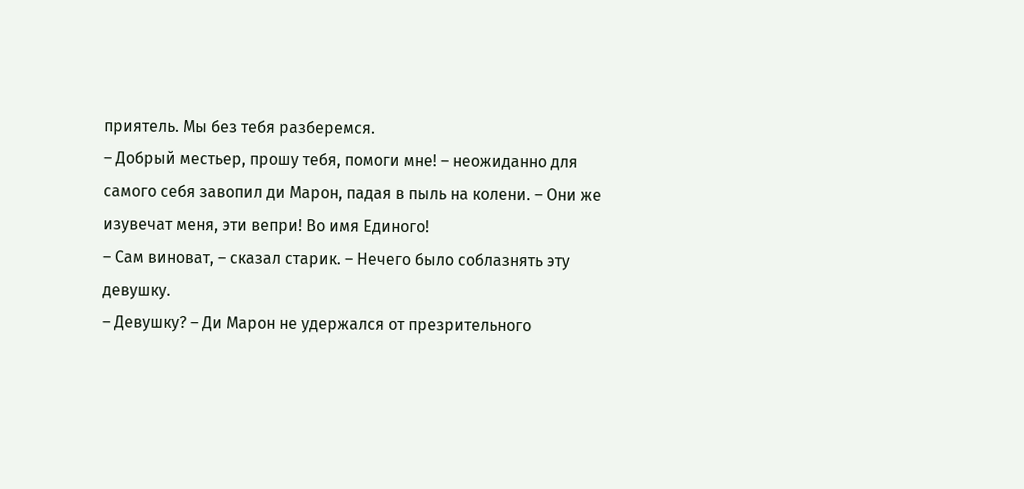приятель. Мы без тебя разберемся.
– Добрый местьер, прошу тебя, помоги мне! – неожиданно для самого себя завопил ди Марон, падая в пыль на колени. – Они же изувечат меня, эти вепри! Во имя Единого!
– Сам виноват, – сказал старик. – Нечего было соблазнять эту девушку.
– Девушку? – Ди Марон не удержался от презрительного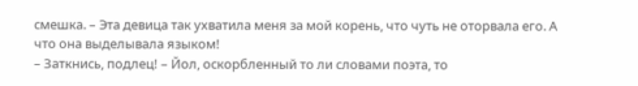смешка. – Эта девица так ухватила меня за мой корень, что чуть не оторвала его. А что она выделывала языком!
– Заткнись, подлец! – Йол, оскорбленный то ли словами поэта, то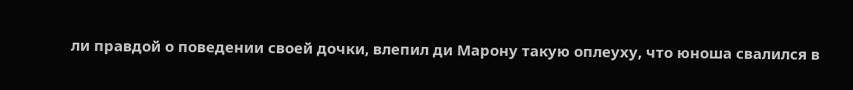ли правдой о поведении своей дочки, влепил ди Марону такую оплеуху, что юноша свалился в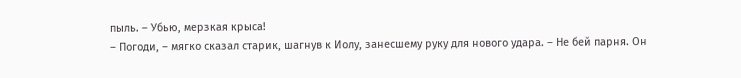пыль. – Убью, мерзкая крыса!
– Погоди, – мягко сказал старик, шагнув к Иолу, занесшему руку для нового удара. – Не бей парня. Он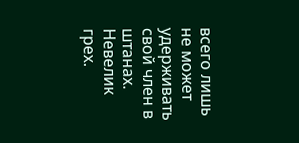всего лишь не может удерживать свой член в штанах. Невелик грех.